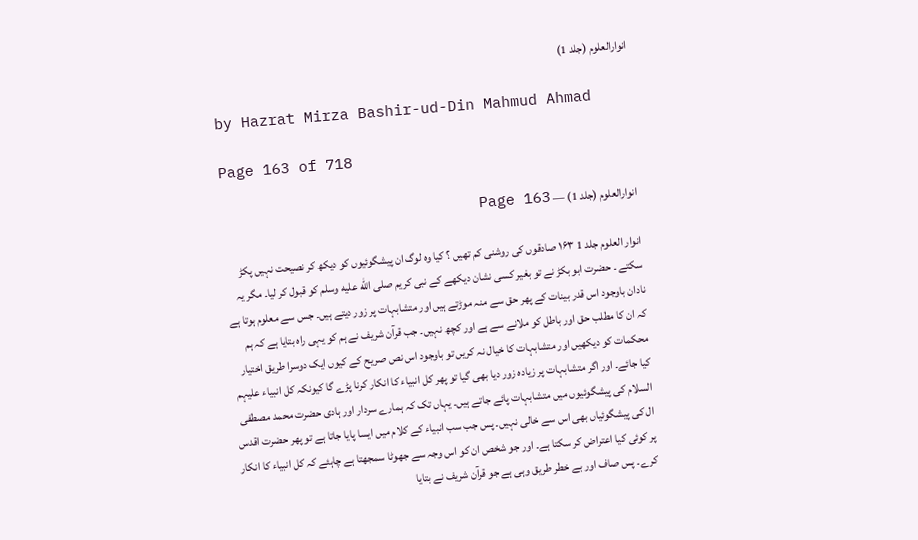انوارالعلوم (جلد 1)

by Hazrat Mirza Bashir-ud-Din Mahmud Ahmad

Page 163 of 718

انوارالعلوم (جلد 1) — Page 163

انوار العلوم جلد 1 ۱۶۳ صادقوں کی روشنی کم تھیں ؟ کیا وہ لوگ ان پیشگوئیوں کو دیکھ کر نصیحت نہیں پکڑ سکتے ۔ حضرت ابو بکڑ نے تو بغیر کسی نشان دیکھے کے نبی کریم صلى الله عليه وسلم کو قبول کر لیا۔ مگر یہ نادان باوجود اس قدر بینات کے پھر حق سے منہ موڑتے ہیں اور متشابہات پر زور دیتے ہیں۔ جس سے معلوم ہوتا ہے کہ ان کا مطلب حق اور باطل کو ملانے سے ہے اور کچھ نہیں۔ جب قرآن شریف نے ہم کو یہی راہ بتایا ہے کہ ہم محکمات کو دیکھیں اور متشابہات کا خیال نہ کریں تو باوجود اس نص صریح کے کیوں ایک دوسرا طریق اختیار کیا جائے۔ اور اگر متشابہات پر زیادہ زور دیا بھی گیا تو پھر کل انبیاء کا انکار کرنا پڑے گا کیونکہ کل انبیاء علیہم السلام کی پیشگوئیوں میں متشابہات پائے جاتے ہیں۔ یہاں تک کہ ہمارے سردار اور ہادی حضرت محمد مصطفی ال کی پیشگوئیاں بھی اس سے خالی نہیں۔ پس جب سب انبیاء کے کلام میں ایسا پایا جاتا ہے تو پھر حضرت اقدس پر کوئی کیا اعتراض کر سکتا ہے۔ اور جو شخص ان کو اس وجہ سے جھوٹا سمجھتا ہے چاہئے کہ کل انبیاء کا انکار کرے۔ پس صاف اور بے خطر طریق وہی ہے جو قرآن شریف نے بتایا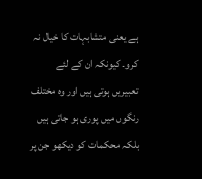ہے یعنی متشابہات کا خیال نہ کرو۔ کیونکہ ان کے لئے تعبیریں ہوتی ہیں اور وہ مختلف رنگوں میں پوری ہو جاتی ہیں بلکہ محکمات کو دیکھو جن پر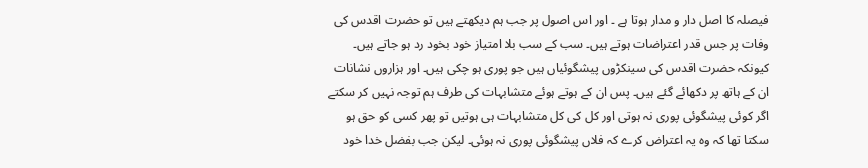فیصلہ کا اصل دار و مدار ہوتا ہے ۔ اور اس اصول پر جب ہم دیکھتے ہیں تو حضرت اقدس کی وفات پر جس قدر اعتراضات ہوتے ہیں۔ سب کے سب بلا امتیاز خود بخود رد ہو جاتے ہیں۔ کیونکہ حضرت اقدس کی سینکڑوں پیشگوئیاں ہیں جو پوری ہو چکی ہیں۔ اور ہزاروں نشانات ان کے ہاتھ پر دکھائے گئے ہیں۔ پس ان کے ہوتے ہوئے متشابہات کی طرف ہم توجہ نہیں کر سکتے اگر کوئی پیشگوئی پوری نہ ہوتی اور کل کی کل متشابہات ہی ہوتیں تو پھر کسی کو حق ہو سکتا تھا کہ وہ یہ اعتراض کرے کہ فلاں پیشگوئی پوری نہ ہوئی۔ لیکن جب بفضل خدا خود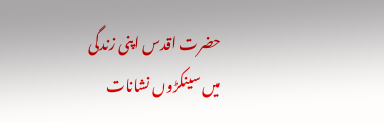حضرت اقدس اپنی زندگی میں سینکڑوں نشانات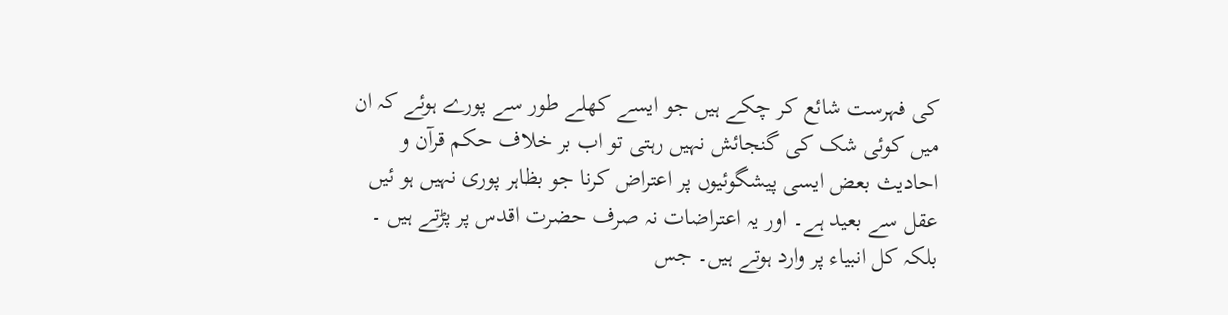کی فہرست شائع کر چکے ہیں جو ایسے کھلے طور سے پورے ہوئے کہ ان میں کوئی شک کی گنجائش نہیں رہتی تو اب بر خلاف حکم قرآن و احادیث بعض ایسی پیشگوئیوں پر اعتراض کرنا جو بظاہر پوری نہیں ہو ئیں عقل سے بعید ہے۔ اور یہ اعتراضات نہ صرف حضرت اقدس پر پڑتے ہیں ۔ بلکہ کل انبیاء پر وارد ہوتے ہیں۔ جس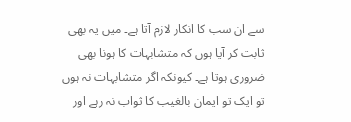سے ان سب کا انکار لازم آتا ہے۔ میں یہ بھی ثابت کر آیا ہوں کہ متشابہات کا ہونا بھی ضروری ہوتا ہے۔ کیونکہ اگر متشابہات نہ ہوں تو ایک تو ایمان بالغیب کا ثواب نہ رہے اور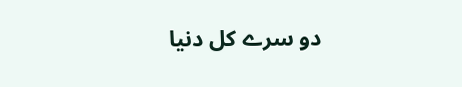دو سرے کل دنیا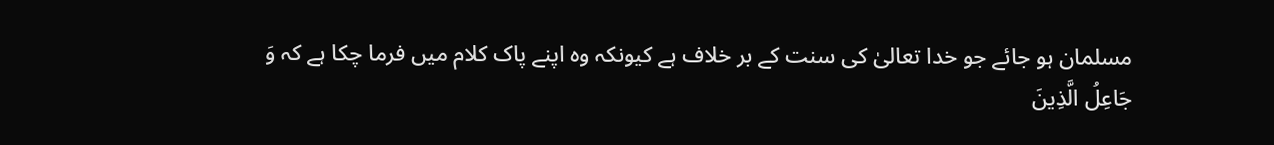مسلمان ہو جائے جو خدا تعالیٰ کی سنت کے بر خلاف ہے کیونکہ وہ اپنے پاک کلام میں فرما چکا ہے کہ وَ جَاعِلُ الَّذِينَ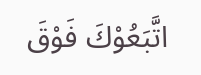اتَّبَعُوْكَ فَوْقَ